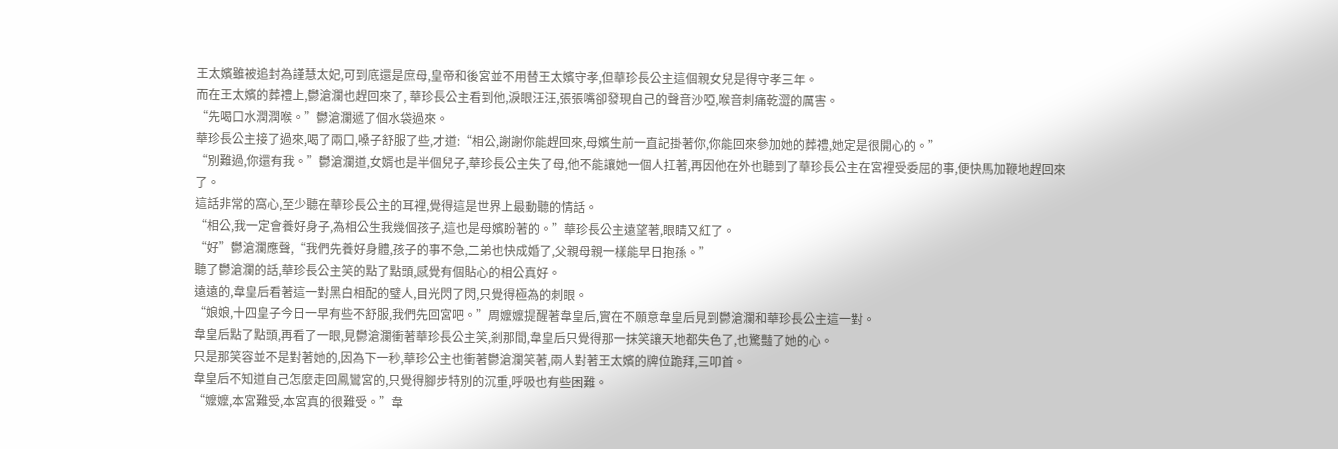王太嬪雖被追封為謹慧太妃,可到底還是庶母,皇帝和後宮並不用替王太嬪守孝,但華珍長公主這個親女兒是得守孝三年。
而在王太嬪的葬禮上,鬱滄瀾也趕回來了, 華珍長公主看到他,淚眼汪汪,張張嘴卻發現自己的聲音沙啞,喉音刺痛乾澀的厲害。
“先喝口水潤潤喉。”鬱滄瀾遞了個水袋過來。
華珍長公主接了過來,喝了兩口,嗓子舒服了些,才道:“相公,謝謝你能趕回來,母嬪生前一直記掛著你,你能回來參加她的葬禮,她定是很開心的。”
“別難過,你還有我。”鬱滄瀾道,女婿也是半個兒子,華珍長公主失了母,他不能讓她一個人扛著,再因他在外也聽到了華珍長公主在宮裡受委屈的事,便快馬加鞭地趕回來了。
這話非常的窩心,至少聽在華珍長公主的耳裡,覺得這是世界上最動聽的情話。
“相公,我一定會養好身子,為相公生我幾個孩子,這也是母嬪盼著的。”華珍長公主遠望著,眼睛又紅了。
“好”鬱滄瀾應聲,“我們先養好身體,孩子的事不急,二弟也快成婚了,父親母親一樣能早日抱孫。”
聽了鬱滄瀾的話,華珍長公主笑的點了點頭,感覺有個貼心的相公真好。
遠遠的,韋皇后看著這一對黑白相配的璧人,目光閃了閃,只覺得極為的刺眼。
“娘娘,十四皇子今日一早有些不舒服,我們先回宮吧。”周嬤嬤提醒著韋皇后,實在不願意韋皇后見到鬱滄瀾和華珍長公主這一對。
韋皇后點了點頭,再看了一眼,見鬱滄瀾衝著華珍長公主笑,剎那間,韋皇后只覺得那一抹笑讓天地都失色了,也驚豔了她的心。
只是那笑容並不是對著她的,因為下一秒,華珍公主也衝著鬱滄瀾笑著,兩人對著王太嬪的牌位跪拜,三叩首。
韋皇后不知道自己怎麼走回鳳鸞宮的,只覺得腳步特別的沉重,呼吸也有些困難。
“嬤嬤,本宮難受,本宮真的很難受。”韋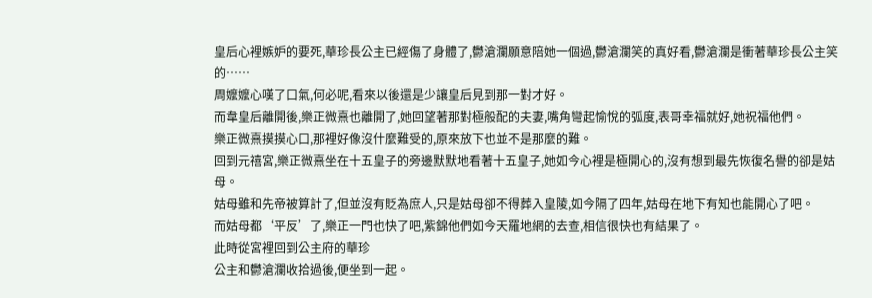皇后心裡嫉妒的要死,華珍長公主已經傷了身體了,鬱滄瀾願意陪她一個過,鬱滄瀾笑的真好看,鬱滄瀾是衝著華珍長公主笑的……
周嬤嬤心嘆了口氣,何必呢,看來以後還是少讓皇后見到那一對才好。
而韋皇后離開後,樂正微熹也離開了,她回望著那對極般配的夫妻,嘴角彎起愉悅的弧度,表哥幸福就好,她祝福他們。
樂正微熹摸摸心口,那裡好像沒什麼難受的,原來放下也並不是那麼的難。
回到元禧宮,樂正微熹坐在十五皇子的旁邊默默地看著十五皇子,她如今心裡是極開心的,沒有想到最先恢復名譽的卻是姑母。
姑母雖和先帝被算計了,但並沒有貶為庶人,只是姑母卻不得葬入皇陵,如今隔了四年,姑母在地下有知也能開心了吧。
而姑母都‘平反’了,樂正一門也快了吧,紫錦他們如今天羅地網的去查,相信很快也有結果了。
此時從宮裡回到公主府的華珍
公主和鬱滄瀾收拾過後,便坐到一起。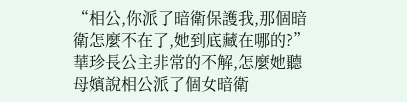“相公,你派了暗衛保護我,那個暗衛怎麼不在了,她到底藏在哪的?”華珍長公主非常的不解,怎麼她聽母嬪說相公派了個女暗衛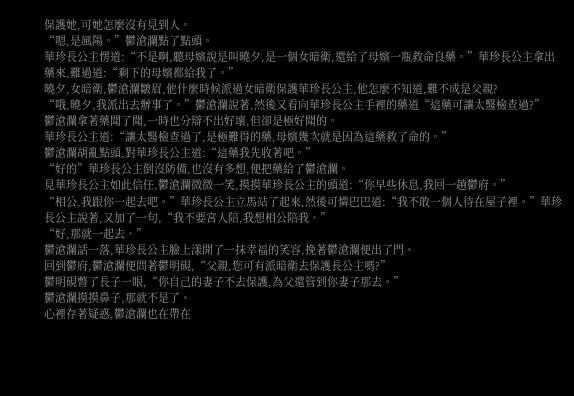保護她,可她怎麼沒有見到人。
“嗯,是風陽。”鬱滄瀾點了點頭。
華珍長公主愣道:“不是啊,聽母嬪說是叫曉夕,是一個女暗衛,還給了母嬪一瓶救命良藥。”華珍長公主拿出藥來,難過道:“剩下的母嬪都給我了。”
曉夕,女暗衛,鬱滄瀾皺眉,他什麼時候派過女暗衛保護華珍長公主,他怎麼不知道,難不成是父親?
“哦,曉夕,我派出去辦事了。”鬱滄瀾說著,然後又看向華珍長公主手裡的藥道“這藥可讓太醫檢查過?”
鬱滄瀾拿著藥聞了聞,一時也分辯不出好壞,但卻是極好聞的。
華珍長公主道:“讓太醫檢查過了,是極難得的藥,母嬪幾次就是因為這藥救了命的。”
鬱滄瀾胡亂點頭,對華珍長公主道:“這藥我先收著吧。”
“好的”華珍長公主倒沒防備,也沒有多想,便把藥給了鬱滄瀾。
見華珍長公主如此信任,鬱滄瀾微微一笑,摸摸華珍長公主的頭道:“你早些休息,我回一趟鬱府。”
“相公,我跟你一起去吧。”華珍長公主立馬站了起來,然後可憐巴巴道:“我不敢一個人待在屋子裡。”華珍長公主說著,又加了一句,“我不要宮人陪,我想相公陪我。”
“好,那就一起去。”
鬱滄瀾話一落,華珍長公主臉上漾開了一抹幸福的笑容,挽著鬱滄瀾便出了門。
回到鬱府,鬱滄瀾便問著鬱明硯,“父親,您可有派暗衛去保護長公主嗎?”
鬱明硯瞥了長子一眼,“你自己的妻子不去保護,為父還管到你妻子那去。”
鬱滄瀾摸摸鼻子,那就不是了。
心裡存著疑惑,鬱滄瀾也在帶在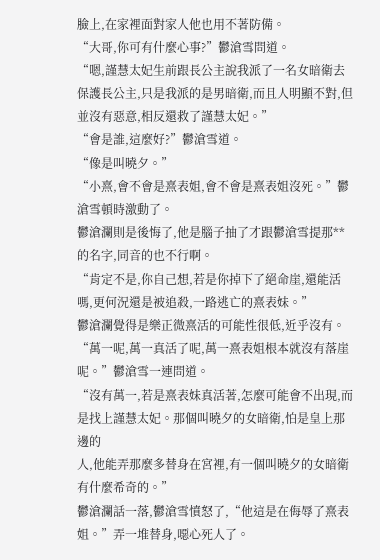臉上,在家裡面對家人他也用不著防備。
“大哥,你可有什麼心事?”鬱滄雪問道。
“嗯,謹慧太妃生前跟長公主說我派了一名女暗衛去保護長公主,只是我派的是男暗衛,而且人明顯不對,但並沒有惡意,相反還救了謹慧太妃。”
“會是誰,這麼好?”鬱滄雪道。
“像是叫曉夕。”
“小熹,會不會是熹表姐,會不會是熹表姐沒死。”鬱滄雪頓時激動了。
鬱滄瀾則是後悔了,他是腦子抽了才跟鬱滄雪提那**的名字,同音的也不行啊。
“肯定不是,你自己想,若是你掉下了絕命崖,還能活嗎,更何況還是被追殺,一路逃亡的熹表妹。”
鬱滄瀾覺得是樂正微熹活的可能性很低,近乎沒有。
“萬一呢,萬一真活了呢,萬一熹表姐根本就沒有落崖呢。”鬱滄雪一連問道。
“沒有萬一,若是熹表妹真活著,怎麼可能會不出現,而是找上謹慧太妃。那個叫曉夕的女暗衛,怕是皇上那邊的
人,他能弄那麼多替身在宮裡,有一個叫曉夕的女暗衛有什麼希奇的。”
鬱滄瀾話一落,鬱滄雪憤怒了,“他這是在侮辱了熹表姐。”弄一堆替身,噁心死人了。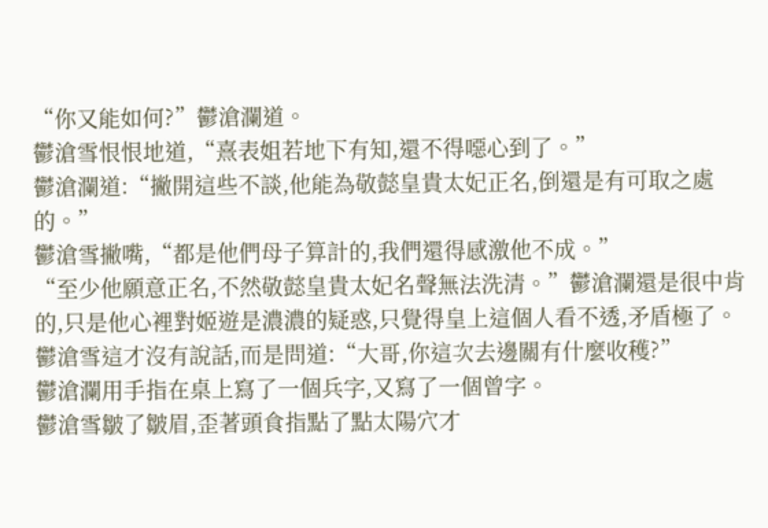“你又能如何?”鬱滄瀾道。
鬱滄雪恨恨地道,“熹表姐若地下有知,還不得噁心到了。”
鬱滄瀾道:“撇開這些不談,他能為敬懿皇貴太妃正名,倒還是有可取之處的。”
鬱滄雪撇嘴,“都是他們母子算計的,我們還得感激他不成。”
“至少他願意正名,不然敬懿皇貴太妃名聲無法洗清。”鬱滄瀾還是很中肯的,只是他心裡對姬遊是濃濃的疑惑,只覺得皇上這個人看不透,矛盾極了。
鬱滄雪這才沒有說話,而是問道:“大哥,你這次去邊關有什麼收穫?”
鬱滄瀾用手指在桌上寫了一個兵字,又寫了一個曾字。
鬱滄雪皺了皺眉,歪著頭食指點了點太陽穴才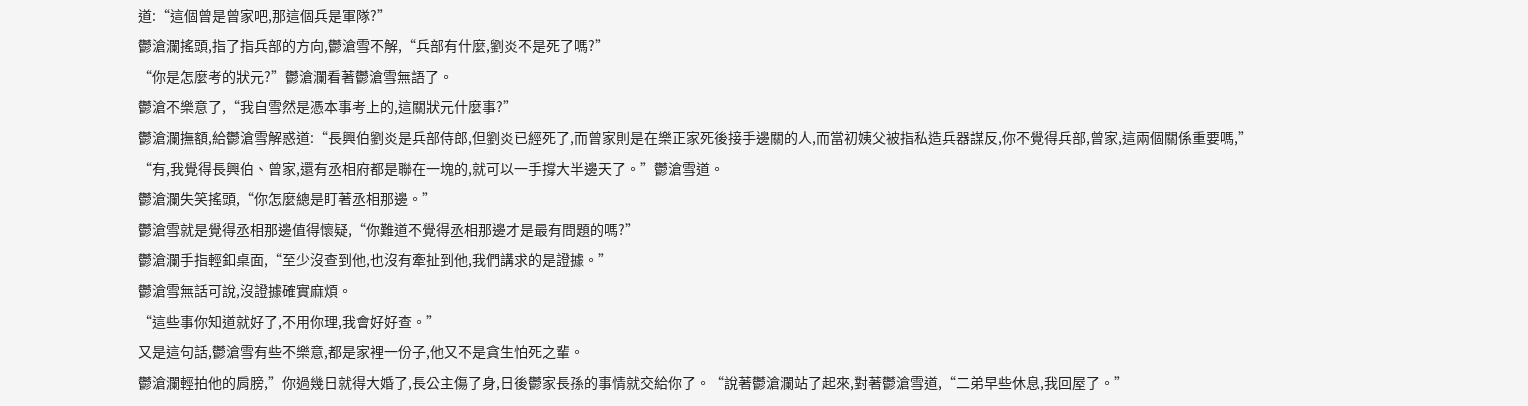道:“這個曾是曾家吧,那這個兵是軍隊?”
鬱滄瀾搖頭,指了指兵部的方向,鬱滄雪不解,“兵部有什麼,劉炎不是死了嗎?”
“你是怎麼考的狀元?”鬱滄瀾看著鬱滄雪無語了。
鬱滄不樂意了,“我自雪然是憑本事考上的,這關狀元什麼事?”
鬱滄瀾撫額,給鬱滄雪解惑道:“長興伯劉炎是兵部侍郎,但劉炎已經死了,而曾家則是在樂正家死後接手邊關的人,而當初姨父被指私造兵器謀反,你不覺得兵部,曾家,這兩個關係重要嗎,”
“有,我覺得長興伯、曾家,還有丞相府都是聯在一塊的,就可以一手撐大半邊天了。”鬱滄雪道。
鬱滄瀾失笑搖頭,“你怎麼總是盯著丞相那邊。”
鬱滄雪就是覺得丞相那邊值得懷疑,“你難道不覺得丞相那邊才是最有問題的嗎?”
鬱滄瀾手指輕釦桌面,“至少沒查到他,也沒有牽扯到他,我們講求的是證據。”
鬱滄雪無話可說,沒證據確實麻煩。
“這些事你知道就好了,不用你理,我會好好查。”
又是這句話,鬱滄雪有些不樂意,都是家裡一份子,他又不是貪生怕死之輩。
鬱滄瀾輕拍他的肩膀,”你過幾日就得大婚了,長公主傷了身,日後鬱家長孫的事情就交給你了。“說著鬱滄瀾站了起來,對著鬱滄雪道,“二弟早些休息,我回屋了。”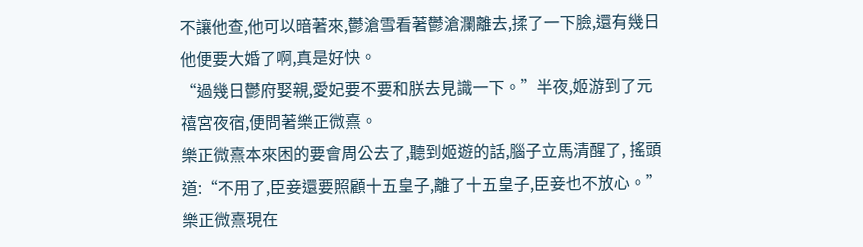不讓他查,他可以暗著來,鬱滄雪看著鬱滄瀾離去,揉了一下臉,還有幾日他便要大婚了啊,真是好快。
“過幾日鬱府娶親,愛妃要不要和朕去見識一下。”半夜,姬游到了元禧宮夜宿,便問著樂正微熹。
樂正微熹本來困的要會周公去了,聽到姬遊的話,腦子立馬清醒了, 搖頭道:“不用了,臣妾還要照顧十五皇子,離了十五皇子,臣妾也不放心。”
樂正微熹現在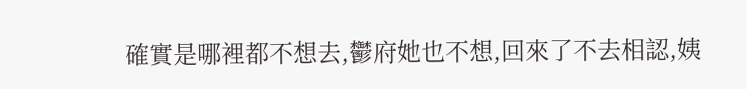確實是哪裡都不想去,鬱府她也不想,回來了不去相認,姨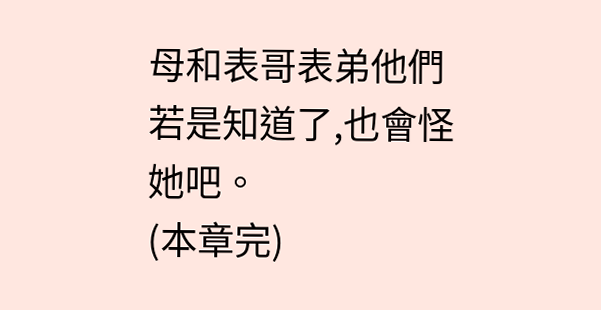母和表哥表弟他們若是知道了,也會怪她吧。
(本章完)